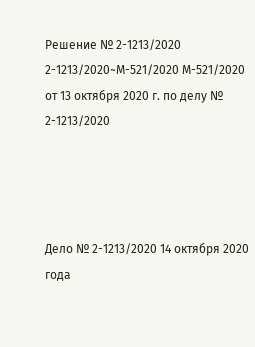Решение № 2-1213/2020 2-1213/2020~М-521/2020 М-521/2020 от 13 октября 2020 г. по делу № 2-1213/2020




Дело № 2-1213/2020 14 октября 2020 года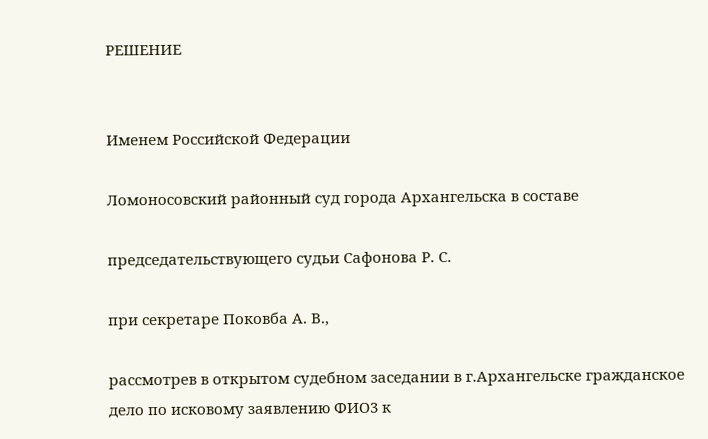РЕШЕНИЕ


Именем Российской Федерации

Ломоносовский районный суд города Архангельска в составе

председательствующего судьи Сафонова Р. С.

при секретаре Поковба А. В.,

рассмотрев в открытом судебном заседании в г.Архангельске гражданское дело по исковому заявлению ФИО3 к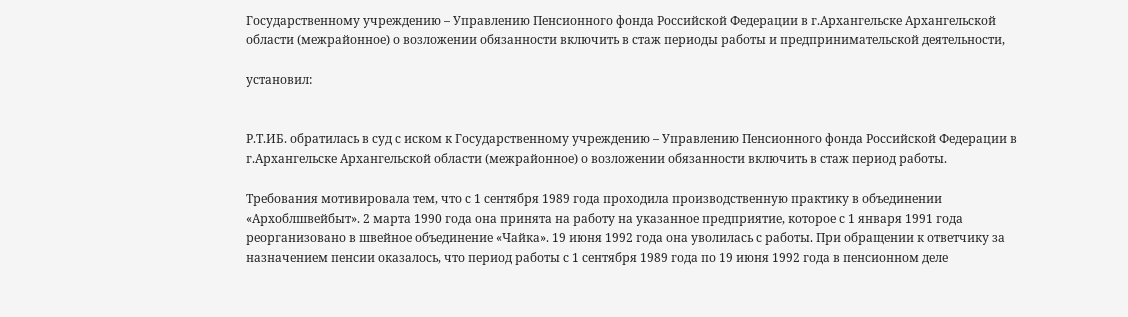Государственному учреждению – Управлению Пенсионного фонда Российской Федерации в г.Архангельске Архангельской области (межрайонное) о возложении обязанности включить в стаж периоды работы и предпринимательской деятельности,

установил:


Р.Т.ИБ. обратилась в суд с иском к Государственному учреждению – Управлению Пенсионного фонда Российской Федерации в г.Архангельске Архангельской области (межрайонное) о возложении обязанности включить в стаж период работы.

Требования мотивировала тем, что с 1 сентября 1989 года проходила производственную практику в объединении «Архоблшвейбыт». 2 марта 1990 года она принята на работу на указанное предприятие, которое с 1 января 1991 года реорганизовано в швейное объединение «Чайка». 19 июня 1992 года она уволилась с работы. При обращении к ответчику за назначением пенсии оказалось, что период работы с 1 сентября 1989 года по 19 июня 1992 года в пенсионном деле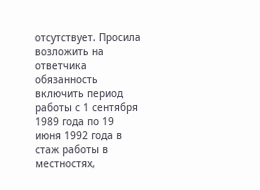отсутствует. Просила возложить на ответчика обязанность включить период работы с 1 сентября 1989 года по 19 июня 1992 года в стаж работы в местностях,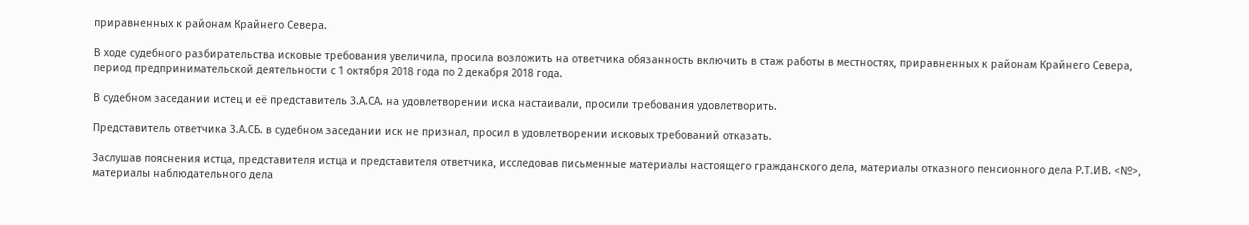приравненных к районам Крайнего Севера.

В ходе судебного разбирательства исковые требования увеличила, просила возложить на ответчика обязанность включить в стаж работы в местностях, приравненных к районам Крайнего Севера, период предпринимательской деятельности с 1 октября 2018 года по 2 декабря 2018 года.

В судебном заседании истец и её представитель З.А.СА. на удовлетворении иска настаивали, просили требования удовлетворить.

Представитель ответчика З.А.СБ. в судебном заседании иск не признал, просил в удовлетворении исковых требований отказать.

Заслушав пояснения истца, представителя истца и представителя ответчика, исследовав письменные материалы настоящего гражданского дела, материалы отказного пенсионного дела Р.Т.ИВ. <№>, материалы наблюдательного дела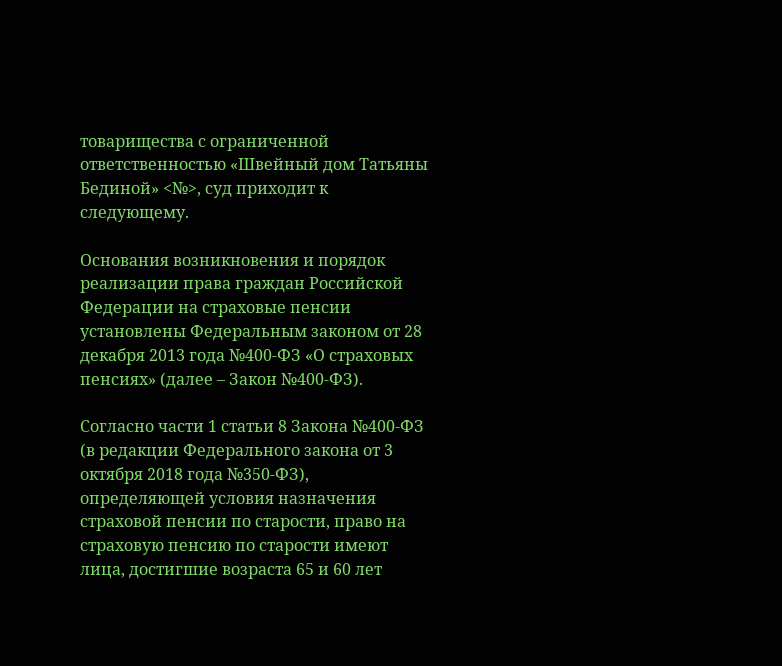товарищества с ограниченной ответственностью «Швейный дом Татьяны Бединой» <№>, суд приходит к следующему.

Основания возникновения и порядок реализации права граждан Российской Федерации на страховые пенсии установлены Федеральным законом от 28 декабря 2013 года №400-ФЗ «О страховых пенсиях» (далее – Закон №400-ФЗ).

Согласно части 1 статьи 8 Закона №400-ФЗ (в редакции Федерального закона от 3 октября 2018 года №350-ФЗ), определяющей условия назначения страховой пенсии по старости, право на страховую пенсию по старости имеют лица, достигшие возраста 65 и 60 лет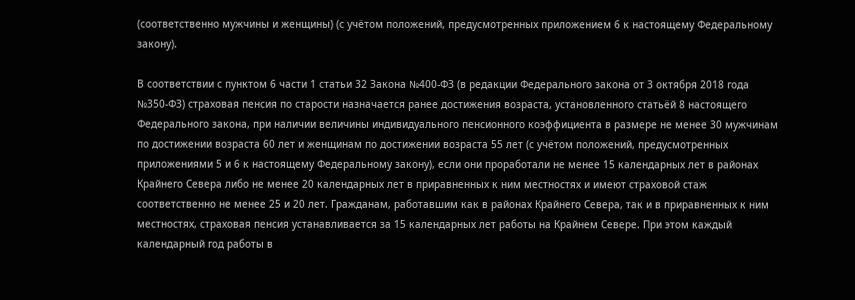(соответственно мужчины и женщины) (с учётом положений, предусмотренных приложением 6 к настоящему Федеральному закону).

В соответствии с пунктом 6 части 1 статьи 32 Закона №400-ФЗ (в редакции Федерального закона от 3 октября 2018 года №350-ФЗ) страховая пенсия по старости назначается ранее достижения возраста, установленного статьёй 8 настоящего Федерального закона, при наличии величины индивидуального пенсионного коэффициента в размере не менее 30 мужчинам по достижении возраста 60 лет и женщинам по достижении возраста 55 лет (с учётом положений, предусмотренных приложениями 5 и 6 к настоящему Федеральному закону), если они проработали не менее 15 календарных лет в районах Крайнего Севера либо не менее 20 календарных лет в приравненных к ним местностях и имеют страховой стаж соответственно не менее 25 и 20 лет. Гражданам, работавшим как в районах Крайнего Севера, так и в приравненных к ним местностях, страховая пенсия устанавливается за 15 календарных лет работы на Крайнем Севере. При этом каждый календарный год работы в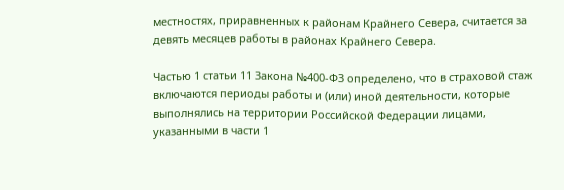местностях, приравненных к районам Крайнего Севера, считается за девять месяцев работы в районах Крайнего Севера.

Частью 1 статьи 11 Закона №400-ФЗ определено, что в страховой стаж включаются периоды работы и (или) иной деятельности, которые выполнялись на территории Российской Федерации лицами, указанными в части 1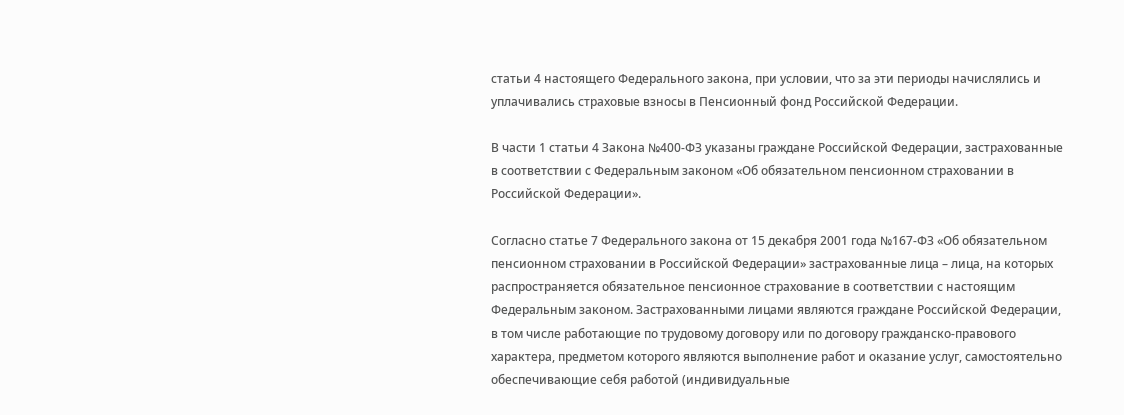статьи 4 настоящего Федерального закона, при условии, что за эти периоды начислялись и уплачивались страховые взносы в Пенсионный фонд Российской Федерации.

В части 1 статьи 4 Закона №400-ФЗ указаны граждане Российской Федерации, застрахованные в соответствии с Федеральным законом «Об обязательном пенсионном страховании в Российской Федерации».

Согласно статье 7 Федерального закона от 15 декабря 2001 года №167-ФЗ «Об обязательном пенсионном страховании в Российской Федерации» застрахованные лица – лица, на которых распространяется обязательное пенсионное страхование в соответствии с настоящим Федеральным законом. Застрахованными лицами являются граждане Российской Федерации, в том числе работающие по трудовому договору или по договору гражданско-правового характера, предметом которого являются выполнение работ и оказание услуг, самостоятельно обеспечивающие себя работой (индивидуальные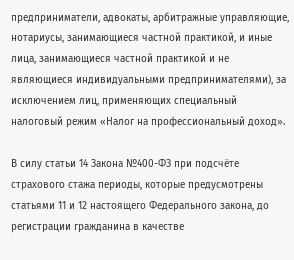предприниматели, адвокаты, арбитражные управляющие, нотариусы, занимающиеся частной практикой, и иные лица, занимающиеся частной практикой и не являющиеся индивидуальными предпринимателями), за исключением лиц, применяющих специальный налоговый режим «Налог на профессиональный доход».

В силу статьи 14 Закона №400-ФЗ при подсчёте страхового стажа периоды, которые предусмотрены статьями 11 и 12 настоящего Федерального закона, до регистрации гражданина в качестве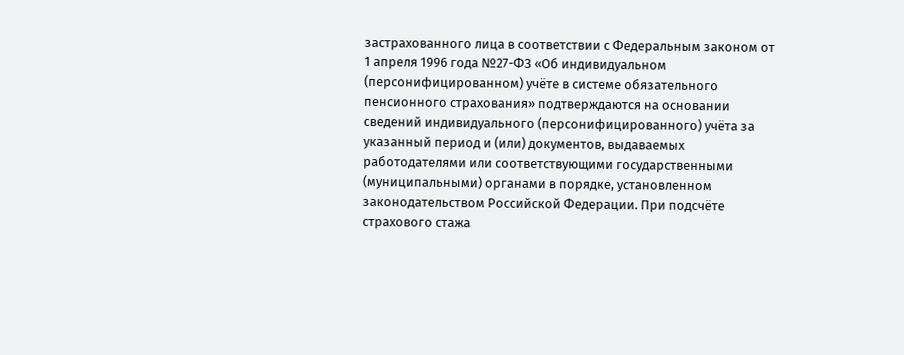застрахованного лица в соответствии с Федеральным законом от 1 апреля 1996 года №27-ФЗ «Об индивидуальном (персонифицированном) учёте в системе обязательного пенсионного страхования» подтверждаются на основании сведений индивидуального (персонифицированного) учёта за указанный период и (или) документов, выдаваемых работодателями или соответствующими государственными (муниципальными) органами в порядке, установленном законодательством Российской Федерации. При подсчёте страхового стажа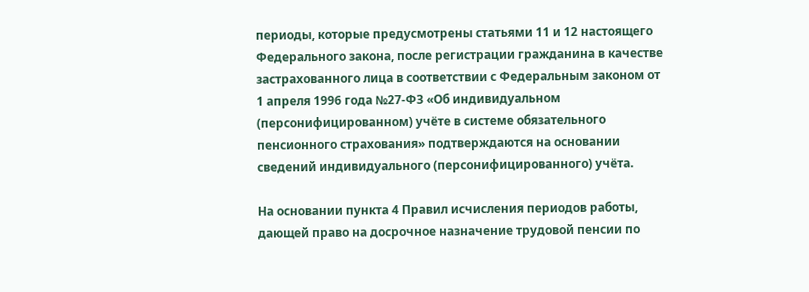периоды, которые предусмотрены статьями 11 и 12 настоящего Федерального закона, после регистрации гражданина в качестве застрахованного лица в соответствии с Федеральным законом от 1 апреля 1996 года №27-ФЗ «Об индивидуальном (персонифицированном) учёте в системе обязательного пенсионного страхования» подтверждаются на основании сведений индивидуального (персонифицированного) учёта.

На основании пункта 4 Правил исчисления периодов работы, дающей право на досрочное назначение трудовой пенсии по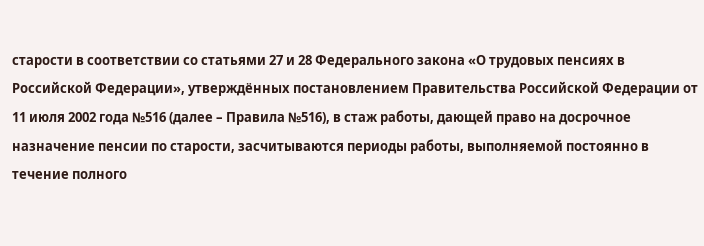старости в соответствии со статьями 27 и 28 Федерального закона «О трудовых пенсиях в Российской Федерации», утверждённых постановлением Правительства Российской Федерации от 11 июля 2002 года №516 (далее – Правила №516), в стаж работы, дающей право на досрочное назначение пенсии по старости, засчитываются периоды работы, выполняемой постоянно в течение полного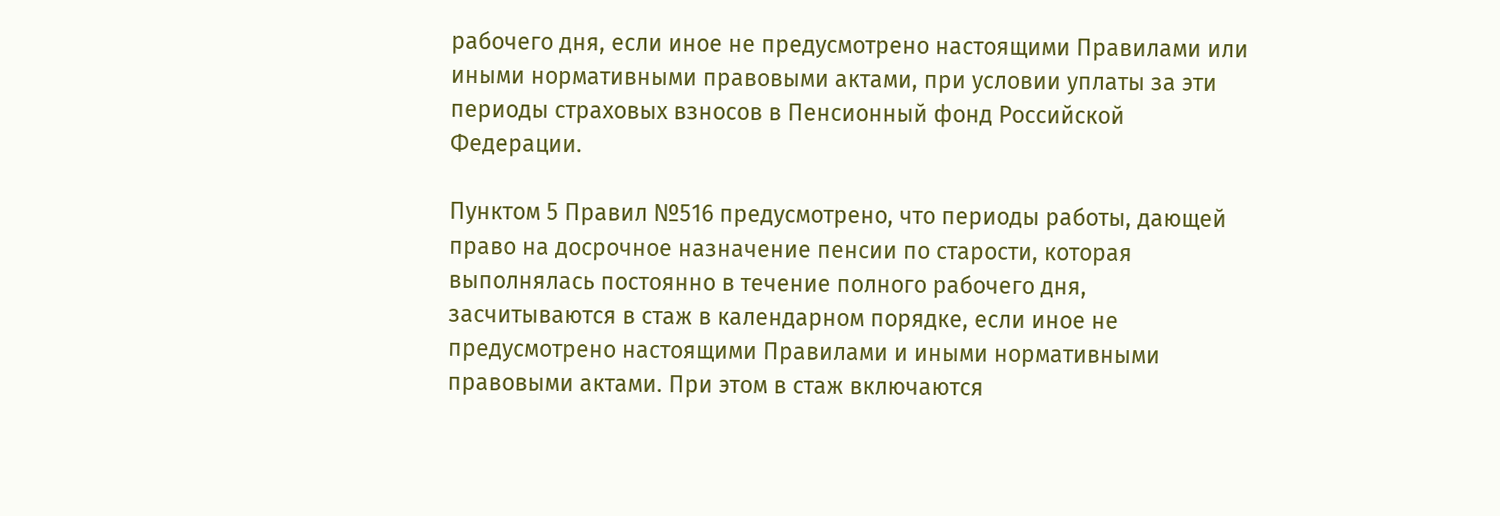рабочего дня, если иное не предусмотрено настоящими Правилами или иными нормативными правовыми актами, при условии уплаты за эти периоды страховых взносов в Пенсионный фонд Российской Федерации.

Пунктом 5 Правил №516 предусмотрено, что периоды работы, дающей право на досрочное назначение пенсии по старости, которая выполнялась постоянно в течение полного рабочего дня, засчитываются в стаж в календарном порядке, если иное не предусмотрено настоящими Правилами и иными нормативными правовыми актами. При этом в стаж включаются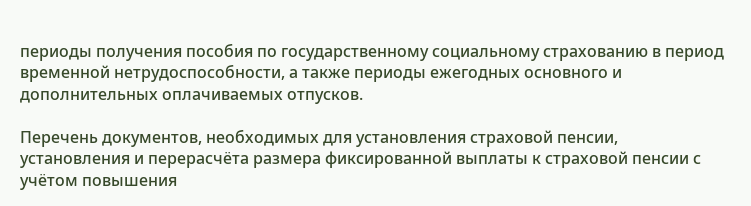периоды получения пособия по государственному социальному страхованию в период временной нетрудоспособности, а также периоды ежегодных основного и дополнительных оплачиваемых отпусков.

Перечень документов, необходимых для установления страховой пенсии, установления и перерасчёта размера фиксированной выплаты к страховой пенсии с учётом повышения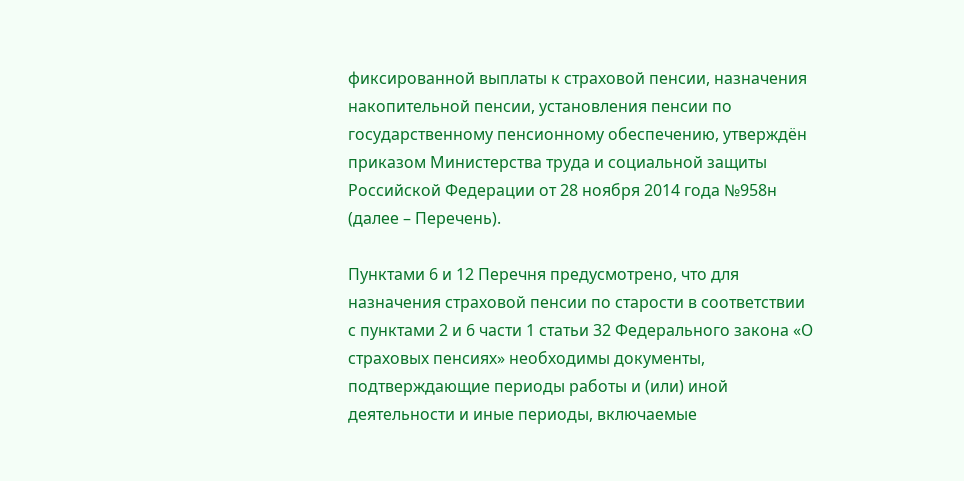фиксированной выплаты к страховой пенсии, назначения накопительной пенсии, установления пенсии по государственному пенсионному обеспечению, утверждён приказом Министерства труда и социальной защиты Российской Федерации от 28 ноября 2014 года №958н (далее – Перечень).

Пунктами 6 и 12 Перечня предусмотрено, что для назначения страховой пенсии по старости в соответствии с пунктами 2 и 6 части 1 статьи 32 Федерального закона «О страховых пенсиях» необходимы документы, подтверждающие периоды работы и (или) иной деятельности и иные периоды, включаемые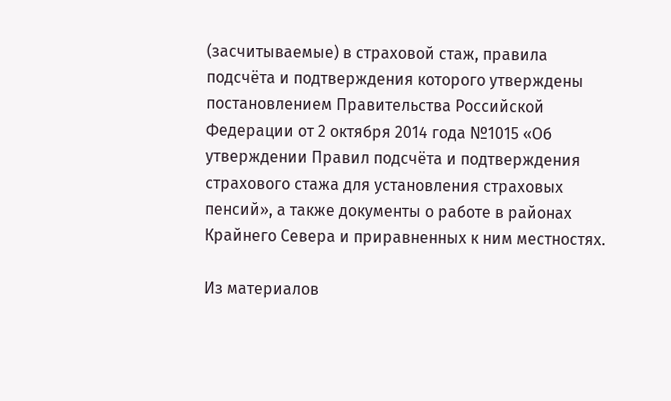(засчитываемые) в страховой стаж, правила подсчёта и подтверждения которого утверждены постановлением Правительства Российской Федерации от 2 октября 2014 года №1015 «Об утверждении Правил подсчёта и подтверждения страхового стажа для установления страховых пенсий», а также документы о работе в районах Крайнего Севера и приравненных к ним местностях.

Из материалов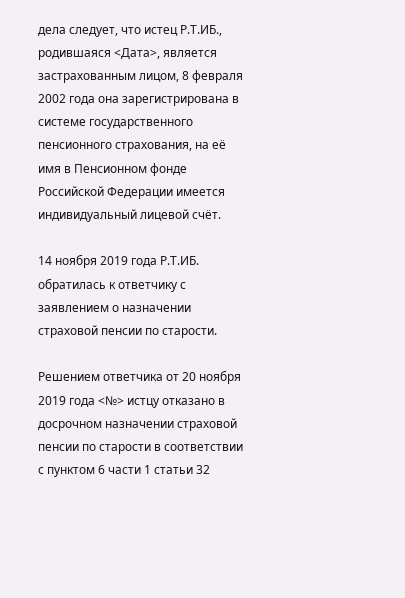дела следует, что истец Р.Т.ИБ., родившаяся <Дата>, является застрахованным лицом, 8 февраля 2002 года она зарегистрирована в системе государственного пенсионного страхования, на её имя в Пенсионном фонде Российской Федерации имеется индивидуальный лицевой счёт.

14 ноября 2019 года Р.Т.ИБ. обратилась к ответчику с заявлением о назначении страховой пенсии по старости.

Решением ответчика от 20 ноября 2019 года <№> истцу отказано в досрочном назначении страховой пенсии по старости в соответствии с пунктом 6 части 1 статьи 32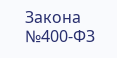Закона №400-ФЗ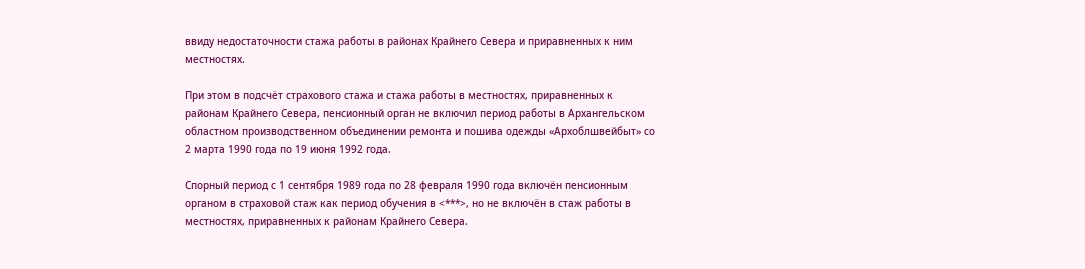ввиду недостаточности стажа работы в районах Крайнего Севера и приравненных к ним местностях.

При этом в подсчёт страхового стажа и стажа работы в местностях, приравненных к районам Крайнего Севера, пенсионный орган не включил период работы в Архангельском областном производственном объединении ремонта и пошива одежды «Архоблшвейбыт» со 2 марта 1990 года по 19 июня 1992 года.

Спорный период с 1 сентября 1989 года по 28 февраля 1990 года включён пенсионным органом в страховой стаж как период обучения в <***>, но не включён в стаж работы в местностях, приравненных к районам Крайнего Севера.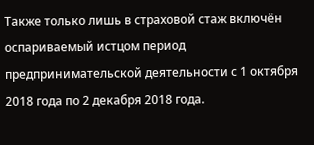Также только лишь в страховой стаж включён оспариваемый истцом период предпринимательской деятельности с 1 октября 2018 года по 2 декабря 2018 года.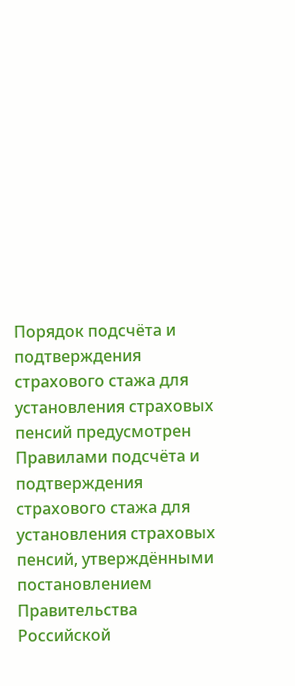Порядок подсчёта и подтверждения страхового стажа для установления страховых пенсий предусмотрен Правилами подсчёта и подтверждения страхового стажа для установления страховых пенсий, утверждёнными постановлением Правительства Российской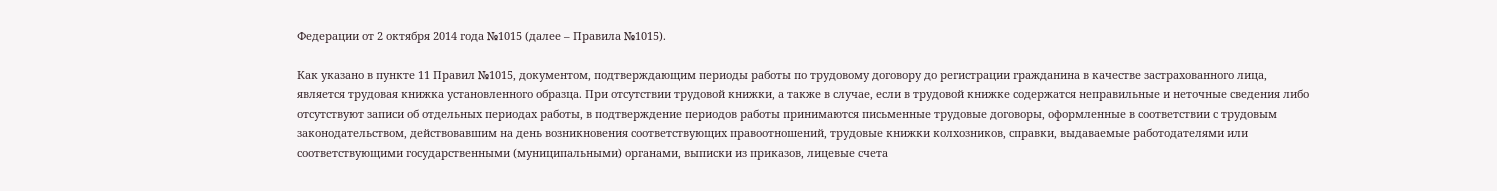Федерации от 2 октября 2014 года №1015 (далее – Правила №1015).

Как указано в пункте 11 Правил №1015, документом, подтверждающим периоды работы по трудовому договору до регистрации гражданина в качестве застрахованного лица, является трудовая книжка установленного образца. При отсутствии трудовой книжки, а также в случае, если в трудовой книжке содержатся неправильные и неточные сведения либо отсутствуют записи об отдельных периодах работы, в подтверждение периодов работы принимаются письменные трудовые договоры, оформленные в соответствии с трудовым законодательством, действовавшим на день возникновения соответствующих правоотношений, трудовые книжки колхозников, справки, выдаваемые работодателями или соответствующими государственными (муниципальными) органами, выписки из приказов, лицевые счета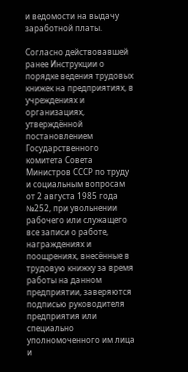и ведомости на выдачу заработной платы.

Согласно действовавшей ранее Инструкции о порядке ведения трудовых книжек на предприятиях, в учреждениях и организациях, утверждённой постановлением Государственного комитета Совета Министров СССР по труду и социальным вопросам от 2 августа 1985 года №252, при увольнении рабочего или служащего все записи о работе, награждениях и поощрениях, внесённые в трудовую книжку за время работы на данном предприятии, заверяются подписью руководителя предприятия или специально уполномоченного им лица и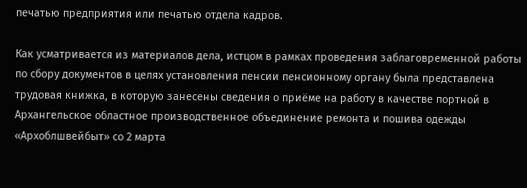печатью предприятия или печатью отдела кадров.

Как усматривается из материалов дела, истцом в рамках проведения заблаговременной работы по сбору документов в целях установления пенсии пенсионному органу была представлена трудовая книжка, в которую занесены сведения о приёме на работу в качестве портной в Архангельское областное производственное объединение ремонта и пошива одежды «Архоблшвейбыт» со 2 марта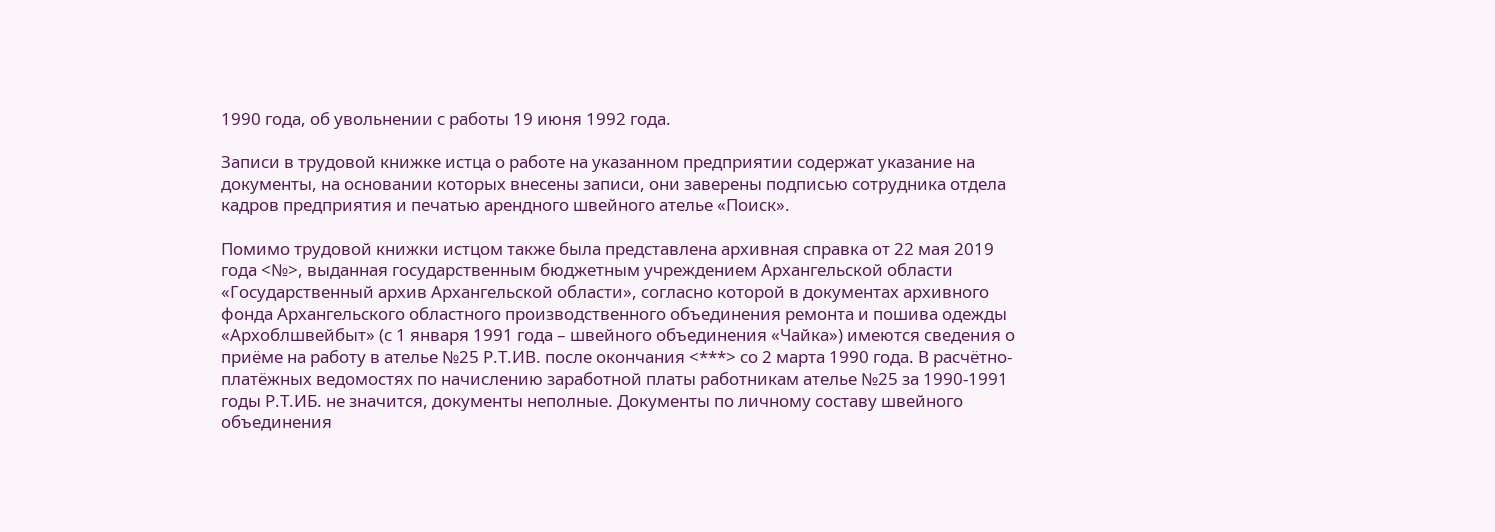1990 года, об увольнении с работы 19 июня 1992 года.

Записи в трудовой книжке истца о работе на указанном предприятии содержат указание на документы, на основании которых внесены записи, они заверены подписью сотрудника отдела кадров предприятия и печатью арендного швейного ателье «Поиск».

Помимо трудовой книжки истцом также была представлена архивная справка от 22 мая 2019 года <№>, выданная государственным бюджетным учреждением Архангельской области «Государственный архив Архангельской области», согласно которой в документах архивного фонда Архангельского областного производственного объединения ремонта и пошива одежды «Архоблшвейбыт» (с 1 января 1991 года – швейного объединения «Чайка») имеются сведения о приёме на работу в ателье №25 Р.Т.ИВ. после окончания <***> со 2 марта 1990 года. В расчётно-платёжных ведомостях по начислению заработной платы работникам ателье №25 за 1990-1991 годы Р.Т.ИБ. не значится, документы неполные. Документы по личному составу швейного объединения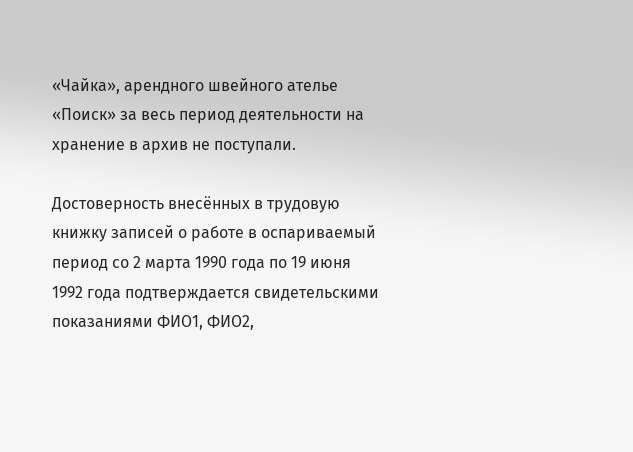«Чайка», арендного швейного ателье «Поиск» за весь период деятельности на хранение в архив не поступали.

Достоверность внесённых в трудовую книжку записей о работе в оспариваемый период со 2 марта 1990 года по 19 июня 1992 года подтверждается свидетельскими показаниями ФИО1, ФИО2,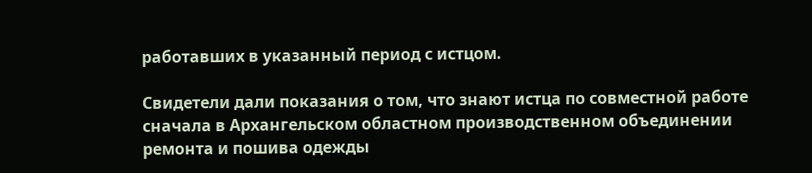работавших в указанный период с истцом.

Свидетели дали показания о том, что знают истца по совместной работе сначала в Архангельском областном производственном объединении ремонта и пошива одежды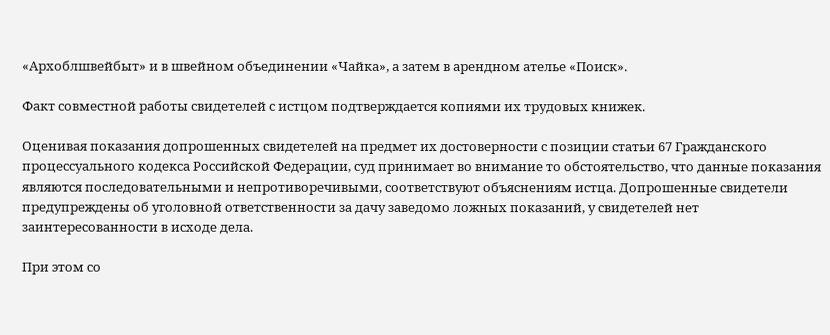«Архоблшвейбыт» и в швейном объединении «Чайка», а затем в арендном ателье «Поиск».

Факт совместной работы свидетелей с истцом подтверждается копиями их трудовых книжек.

Оценивая показания допрошенных свидетелей на предмет их достоверности с позиции статьи 67 Гражданского процессуального кодекса Российской Федерации, суд принимает во внимание то обстоятельство, что данные показания являются последовательными и непротиворечивыми, соответствуют объяснениям истца. Допрошенные свидетели предупреждены об уголовной ответственности за дачу заведомо ложных показаний, у свидетелей нет заинтересованности в исходе дела.

При этом со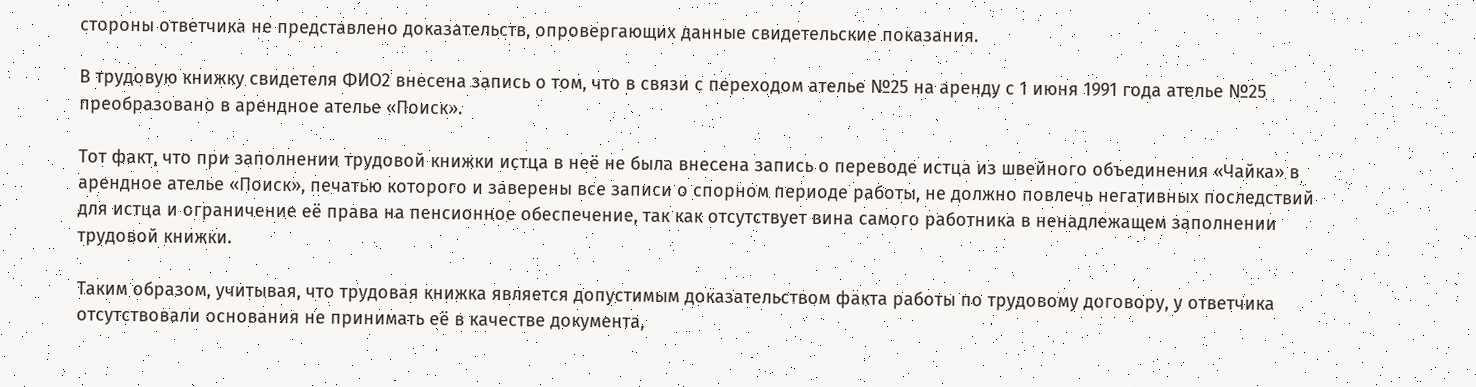стороны ответчика не представлено доказательств, опровергающих данные свидетельские показания.

В трудовую книжку свидетеля ФИО2 внесена запись о том, что в связи с переходом ателье №25 на аренду с 1 июня 1991 года ателье №25 преобразовано в арендное ателье «Поиск».

Тот факт, что при заполнении трудовой книжки истца в неё не была внесена запись о переводе истца из швейного объединения «Чайка» в арендное ателье «Поиск», печатью которого и заверены все записи о спорном периоде работы, не должно повлечь негативных последствий для истца и ограничение её права на пенсионное обеспечение, так как отсутствует вина самого работника в ненадлежащем заполнении трудовой книжки.

Таким образом, учитывая, что трудовая книжка является допустимым доказательством факта работы по трудовому договору, у ответчика отсутствовали основания не принимать её в качестве документа,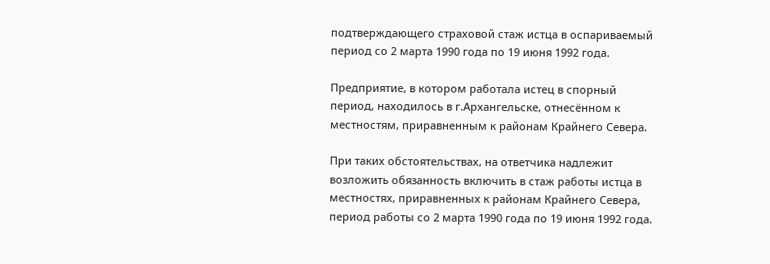подтверждающего страховой стаж истца в оспариваемый период со 2 марта 1990 года по 19 июня 1992 года.

Предприятие, в котором работала истец в спорный период, находилось в г.Архангельске, отнесённом к местностям, приравненным к районам Крайнего Севера.

При таких обстоятельствах, на ответчика надлежит возложить обязанность включить в стаж работы истца в местностях, приравненных к районам Крайнего Севера, период работы со 2 марта 1990 года по 19 июня 1992 года.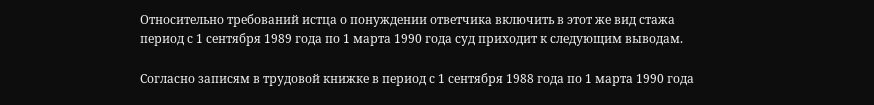Относительно требований истца о понуждении ответчика включить в этот же вид стажа период с 1 сентября 1989 года по 1 марта 1990 года суд приходит к следующим выводам.

Согласно записям в трудовой книжке в период с 1 сентября 1988 года по 1 марта 1990 года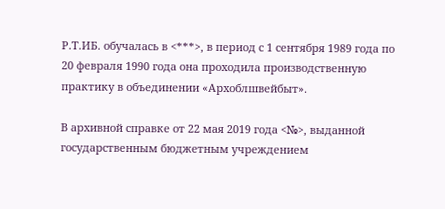Р.Т.ИБ. обучалась в <***>, в период с 1 сентября 1989 года по 20 февраля 1990 года она проходила производственную практику в объединении «Архоблшвейбыт».

В архивной справке от 22 мая 2019 года <№>, выданной государственным бюджетным учреждением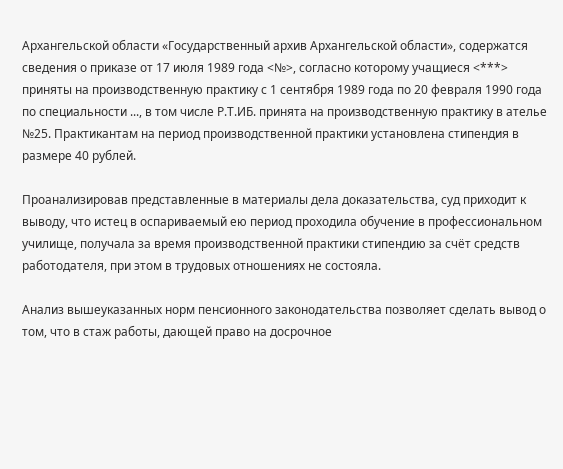Архангельской области «Государственный архив Архангельской области», содержатся сведения о приказе от 17 июля 1989 года <№>, согласно которому учащиеся <***> приняты на производственную практику с 1 сентября 1989 года по 20 февраля 1990 года по специальности ..., в том числе Р.Т.ИБ. принята на производственную практику в ателье №25. Практикантам на период производственной практики установлена стипендия в размере 40 рублей.

Проанализировав представленные в материалы дела доказательства, суд приходит к выводу, что истец в оспариваемый ею период проходила обучение в профессиональном училище, получала за время производственной практики стипендию за счёт средств работодателя, при этом в трудовых отношениях не состояла.

Анализ вышеуказанных норм пенсионного законодательства позволяет сделать вывод о том, что в стаж работы, дающей право на досрочное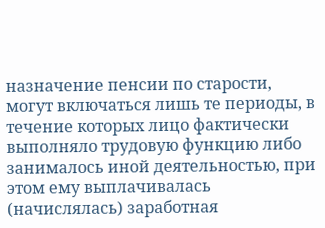назначение пенсии по старости, могут включаться лишь те периоды, в течение которых лицо фактически выполняло трудовую функцию либо занималось иной деятельностью, при этом ему выплачивалась (начислялась) заработная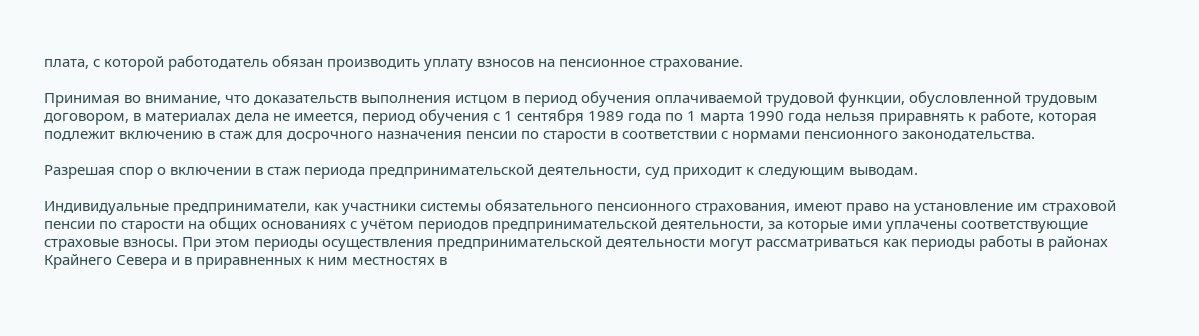плата, с которой работодатель обязан производить уплату взносов на пенсионное страхование.

Принимая во внимание, что доказательств выполнения истцом в период обучения оплачиваемой трудовой функции, обусловленной трудовым договором, в материалах дела не имеется, период обучения с 1 сентября 1989 года по 1 марта 1990 года нельзя приравнять к работе, которая подлежит включению в стаж для досрочного назначения пенсии по старости в соответствии с нормами пенсионного законодательства.

Разрешая спор о включении в стаж периода предпринимательской деятельности, суд приходит к следующим выводам.

Индивидуальные предприниматели, как участники системы обязательного пенсионного страхования, имеют право на установление им страховой пенсии по старости на общих основаниях с учётом периодов предпринимательской деятельности, за которые ими уплачены соответствующие страховые взносы. При этом периоды осуществления предпринимательской деятельности могут рассматриваться как периоды работы в районах Крайнего Севера и в приравненных к ним местностях в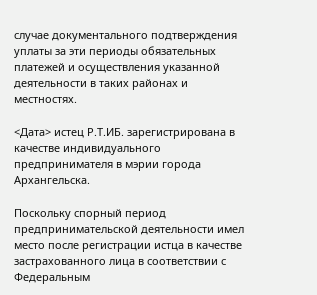случае документального подтверждения уплаты за эти периоды обязательных платежей и осуществления указанной деятельности в таких районах и местностях.

<Дата> истец Р.Т.ИБ. зарегистрирована в качестве индивидуального предпринимателя в мэрии города Архангельска.

Поскольку спорный период предпринимательской деятельности имел место после регистрации истца в качестве застрахованного лица в соответствии с Федеральным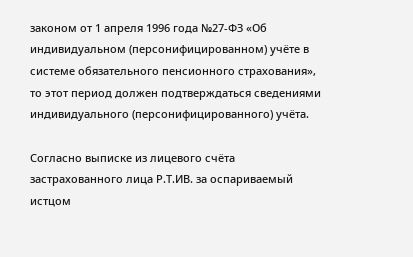законом от 1 апреля 1996 года №27-ФЗ «Об индивидуальном (персонифицированном) учёте в системе обязательного пенсионного страхования», то этот период должен подтверждаться сведениями индивидуального (персонифицированного) учёта.

Согласно выписке из лицевого счёта застрахованного лица Р.Т.ИВ. за оспариваемый истцом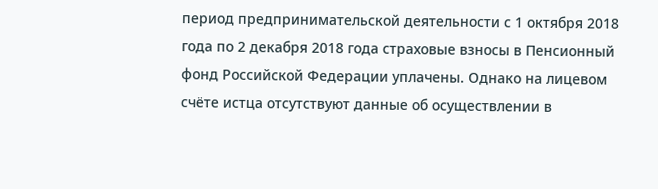период предпринимательской деятельности с 1 октября 2018 года по 2 декабря 2018 года страховые взносы в Пенсионный фонд Российской Федерации уплачены. Однако на лицевом счёте истца отсутствуют данные об осуществлении в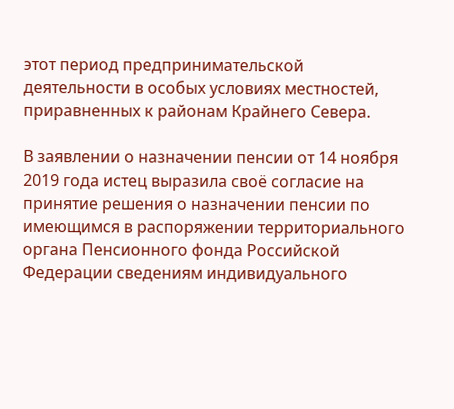этот период предпринимательской деятельности в особых условиях местностей, приравненных к районам Крайнего Севера.

В заявлении о назначении пенсии от 14 ноября 2019 года истец выразила своё согласие на принятие решения о назначении пенсии по имеющимся в распоряжении территориального органа Пенсионного фонда Российской Федерации сведениям индивидуального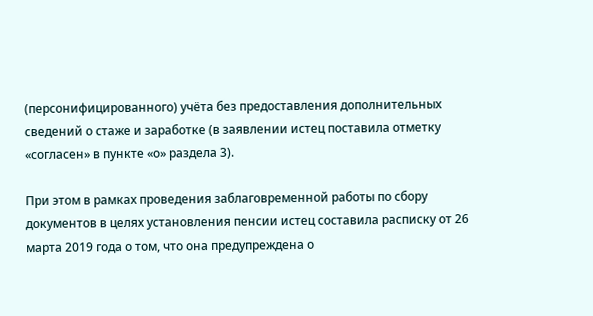(персонифицированного) учёта без предоставления дополнительных сведений о стаже и заработке (в заявлении истец поставила отметку «согласен» в пункте «о» раздела 3).

При этом в рамках проведения заблаговременной работы по сбору документов в целях установления пенсии истец составила расписку от 26 марта 2019 года о том, что она предупреждена о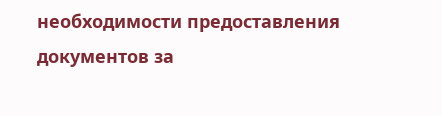необходимости предоставления документов за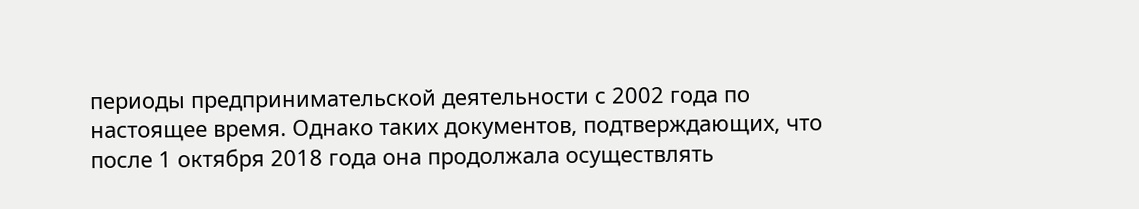периоды предпринимательской деятельности с 2002 года по настоящее время. Однако таких документов, подтверждающих, что после 1 октября 2018 года она продолжала осуществлять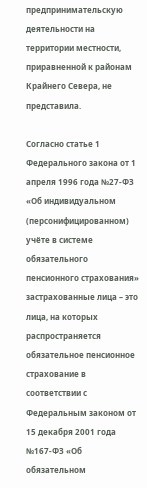предпринимательскую деятельности на территории местности, приравненной к районам Крайнего Севера, не представила.

Согласно статье 1 Федерального закона от 1 апреля 1996 года №27-ФЗ «Об индивидуальном (персонифицированном) учёте в системе обязательного пенсионного страхования» застрахованные лица – это лица, на которых распространяется обязательное пенсионное страхование в соответствии с Федеральным законом от 15 декабря 2001 года №167-ФЗ «Об обязательном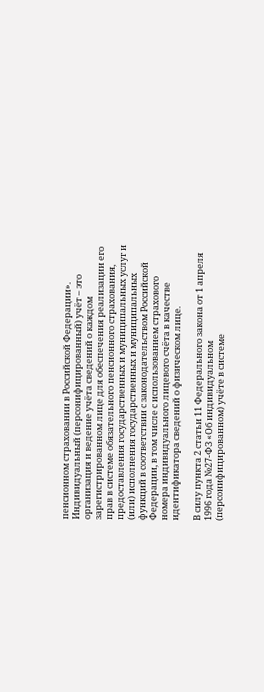пенсионном страховании в Российской Федерации». Индивидуальный (персонифицированный) учёт – это организация и ведение учёта сведений о каждом зарегистрированном лице для обеспечения реализации его прав в системе обязательного пенсионного страхования, предоставления государственных и муниципальных услуг и (или) исполнения государственных и муниципальных функций в соответствии с законодательством Российской Федерации, в том числе с использованием страхового номера индивидуального лицевого счёта в качестве идентификатора сведений о физическом лице.

В силу пункта 2 статьи 11 Федерального закона от 1 апреля 1996 года №27-ФЗ «Об индивидуальном (персонифицированном) учёте в системе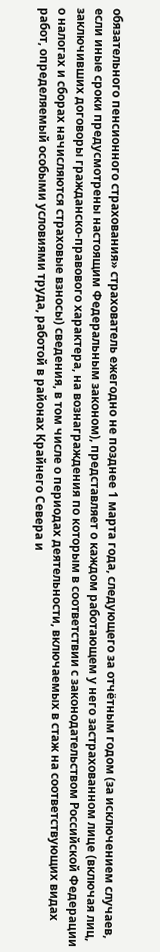обязательного пенсионного страхования» страхователь ежегодно не позднее 1 марта года, следующего за отчётным годом (за исключением случаев, если иные сроки предусмотрены настоящим Федеральным законом), представляет о каждом работающем у него застрахованном лице (включая лиц, заключивших договоры гражданско-правового характера, на вознаграждения по которым в соответствии с законодательством Российской Федерации о налогах и сборах начисляются страховые взносы) сведения, в том числе о периодах деятельности, включаемых в стаж на соответствующих видах работ, определяемый особыми условиями труда, работой в районах Крайнего Севера и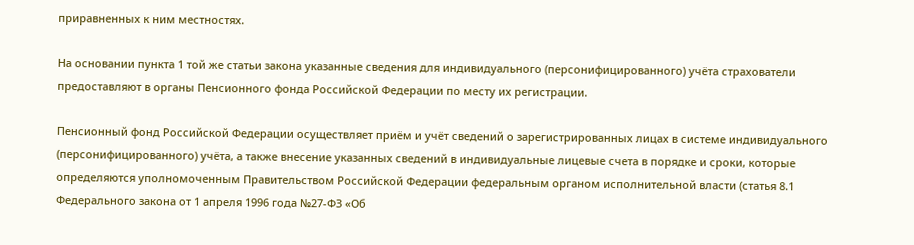приравненных к ним местностях.

На основании пункта 1 той же статьи закона указанные сведения для индивидуального (персонифицированного) учёта страхователи предоставляют в органы Пенсионного фонда Российской Федерации по месту их регистрации.

Пенсионный фонд Российской Федерации осуществляет приём и учёт сведений о зарегистрированных лицах в системе индивидуального (персонифицированного) учёта, а также внесение указанных сведений в индивидуальные лицевые счета в порядке и сроки, которые определяются уполномоченным Правительством Российской Федерации федеральным органом исполнительной власти (статья 8.1 Федерального закона от 1 апреля 1996 года №27-ФЗ «Об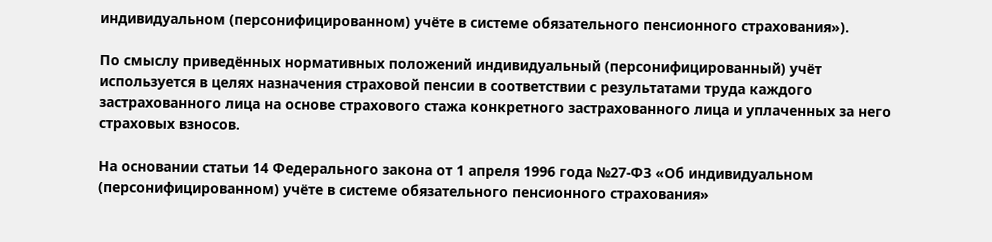индивидуальном (персонифицированном) учёте в системе обязательного пенсионного страхования»).

По смыслу приведённых нормативных положений индивидуальный (персонифицированный) учёт используется в целях назначения страховой пенсии в соответствии с результатами труда каждого застрахованного лица на основе страхового стажа конкретного застрахованного лица и уплаченных за него страховых взносов.

На основании статьи 14 Федерального закона от 1 апреля 1996 года №27-ФЗ «Об индивидуальном (персонифицированном) учёте в системе обязательного пенсионного страхования»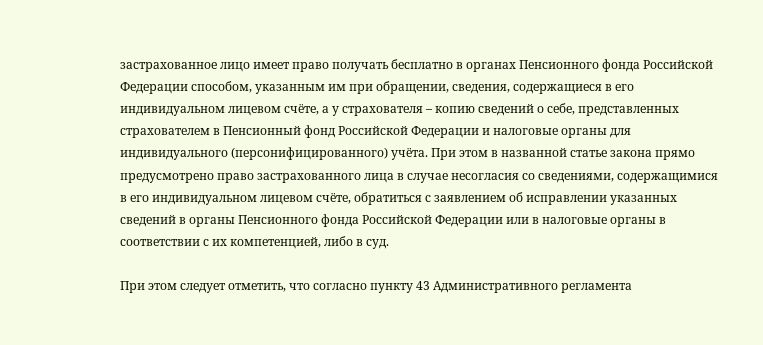застрахованное лицо имеет право получать бесплатно в органах Пенсионного фонда Российской Федерации способом, указанным им при обращении, сведения, содержащиеся в его индивидуальном лицевом счёте, а у страхователя – копию сведений о себе, представленных страхователем в Пенсионный фонд Российской Федерации и налоговые органы для индивидуального (персонифицированного) учёта. При этом в названной статье закона прямо предусмотрено право застрахованного лица в случае несогласия со сведениями, содержащимися в его индивидуальном лицевом счёте, обратиться с заявлением об исправлении указанных сведений в органы Пенсионного фонда Российской Федерации или в налоговые органы в соответствии с их компетенцией, либо в суд.

При этом следует отметить, что согласно пункту 43 Административного регламента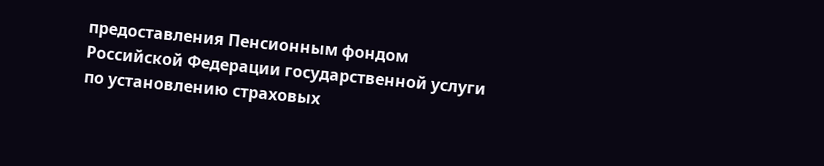предоставления Пенсионным фондом Российской Федерации государственной услуги по установлению страховых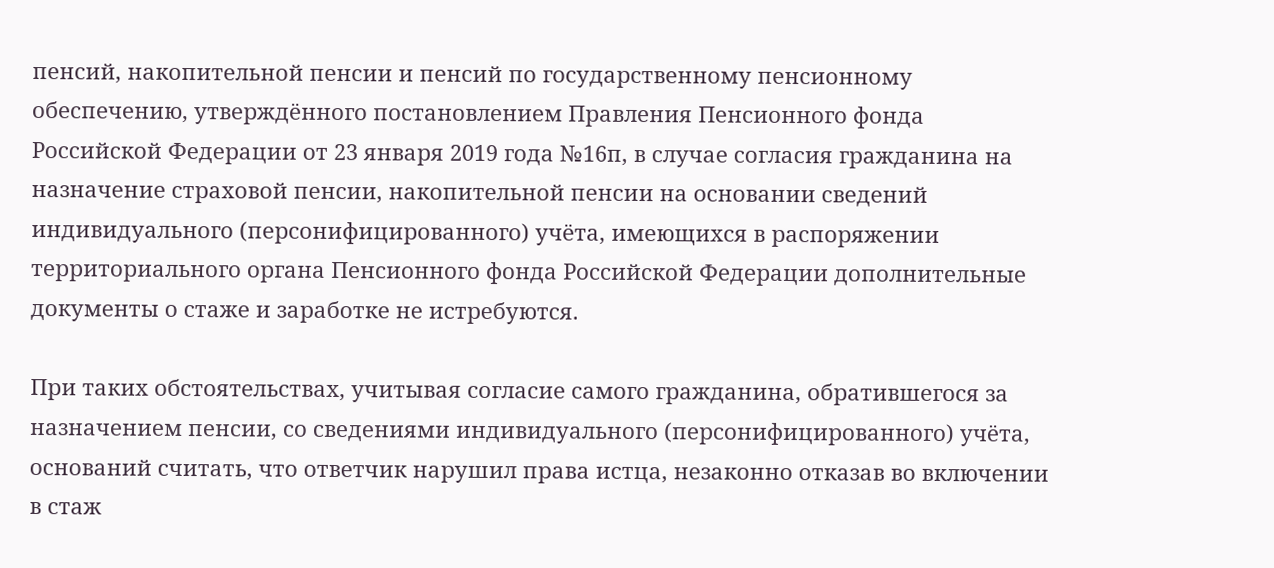пенсий, накопительной пенсии и пенсий по государственному пенсионному обеспечению, утверждённого постановлением Правления Пенсионного фонда Российской Федерации от 23 января 2019 года №16п, в случае согласия гражданина на назначение страховой пенсии, накопительной пенсии на основании сведений индивидуального (персонифицированного) учёта, имеющихся в распоряжении территориального органа Пенсионного фонда Российской Федерации дополнительные документы о стаже и заработке не истребуются.

При таких обстоятельствах, учитывая согласие самого гражданина, обратившегося за назначением пенсии, со сведениями индивидуального (персонифицированного) учёта, оснований считать, что ответчик нарушил права истца, незаконно отказав во включении в стаж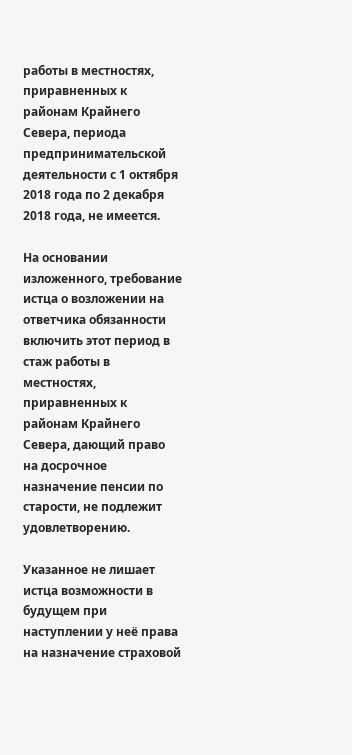работы в местностях, приравненных к районам Крайнего Севера, периода предпринимательской деятельности с 1 октября 2018 года по 2 декабря 2018 года, не имеется.

На основании изложенного, требование истца о возложении на ответчика обязанности включить этот период в стаж работы в местностях, приравненных к районам Крайнего Севера, дающий право на досрочное назначение пенсии по старости, не подлежит удовлетворению.

Указанное не лишает истца возможности в будущем при наступлении у неё права на назначение страховой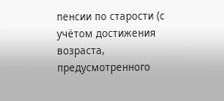пенсии по старости (с учётом достижения возраста, предусмотренного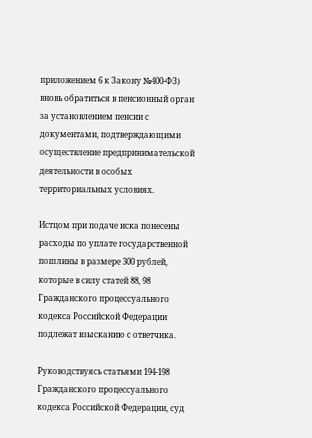приложением 6 к Закону №400-ФЗ) вновь обратиться в пенсионный орган за установлением пенсии с документами, подтверждающими осуществление предпринимательской деятельности в особых территориальных условиях.

Истцом при подаче иска понесены расходы по уплате государственной пошлины в размере 300 рублей, которые в силу статей 88, 98 Гражданского процессуального кодекса Российской Федерации подлежат взысканию с ответчика.

Руководствуясь статьями 194-198 Гражданского процессуального кодекса Российской Федерации, суд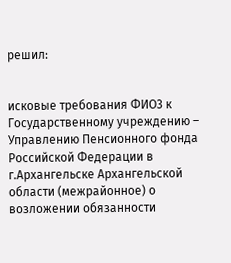решил:


исковые требования ФИО3 к Государственному учреждению – Управлению Пенсионного фонда Российской Федерации в г.Архангельске Архангельской области (межрайонное) о возложении обязанности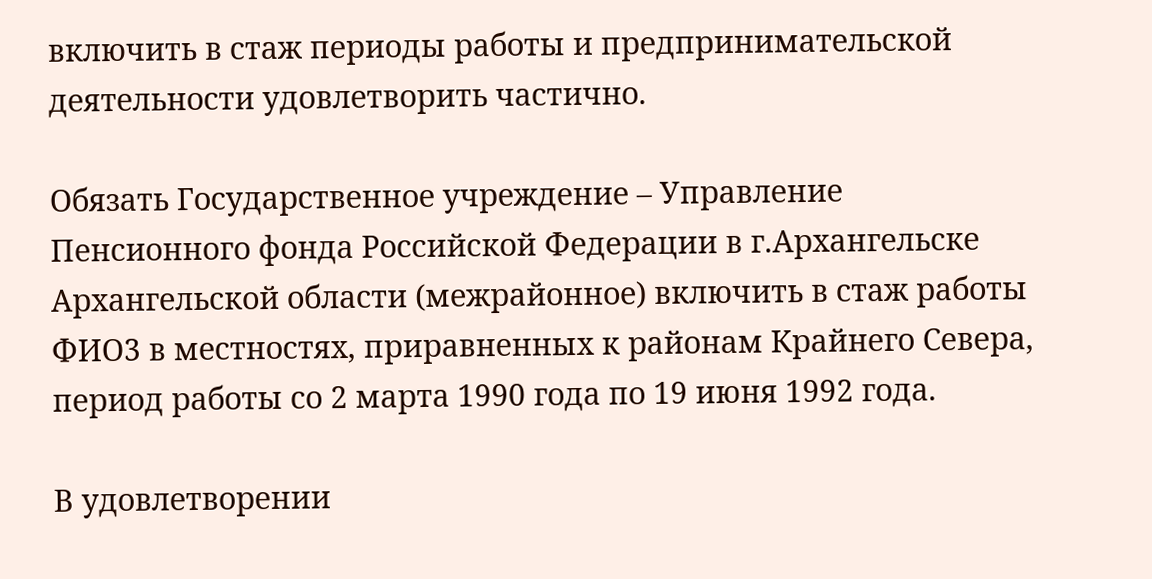включить в стаж периоды работы и предпринимательской деятельности удовлетворить частично.

Обязать Государственное учреждение – Управление Пенсионного фонда Российской Федерации в г.Архангельске Архангельской области (межрайонное) включить в стаж работы ФИО3 в местностях, приравненных к районам Крайнего Севера, период работы со 2 марта 1990 года по 19 июня 1992 года.

В удовлетворении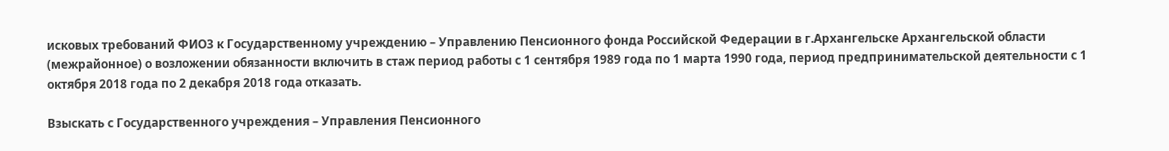исковых требований ФИО3 к Государственному учреждению – Управлению Пенсионного фонда Российской Федерации в г.Архангельске Архангельской области (межрайонное) о возложении обязанности включить в стаж период работы с 1 сентября 1989 года по 1 марта 1990 года, период предпринимательской деятельности с 1 октября 2018 года по 2 декабря 2018 года отказать.

Взыскать с Государственного учреждения – Управления Пенсионного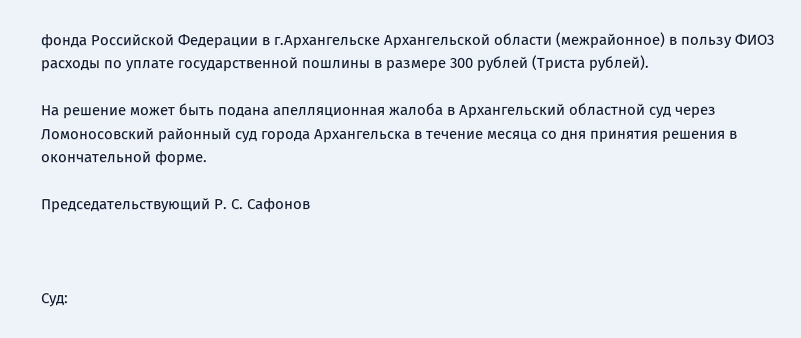фонда Российской Федерации в г.Архангельске Архангельской области (межрайонное) в пользу ФИО3 расходы по уплате государственной пошлины в размере 300 рублей (Триста рублей).

На решение может быть подана апелляционная жалоба в Архангельский областной суд через Ломоносовский районный суд города Архангельска в течение месяца со дня принятия решения в окончательной форме.

Председательствующий Р. С. Сафонов



Суд: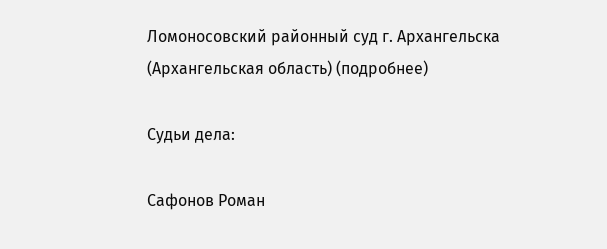Ломоносовский районный суд г. Архангельска (Архангельская область) (подробнее)

Судьи дела:

Сафонов Роман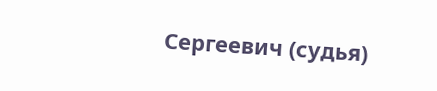Сергеевич (судья)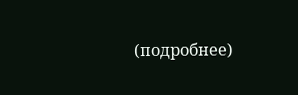(подробнее)